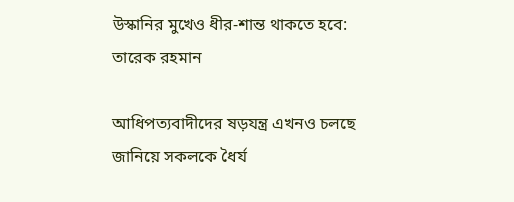উস্কানির মুখেও ধীর-শান্ত থাকতে হবে: তারেক রহমান

আধিপত্যবাদীদের ষড়যন্ত্র এখনও চলছে জানিয়ে সকলকে ধৈর্য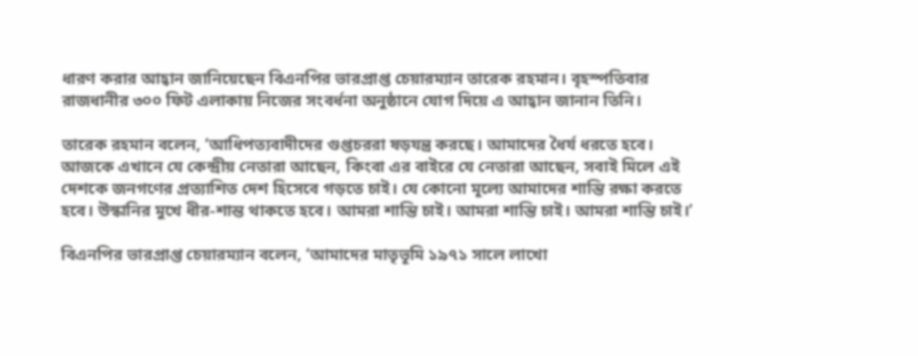ধারণ করার আহ্বান জানিয়েছেন বিএনপির ভারপ্রাপ্ত চেয়ারম্যান তারেক রহমান। বৃহস্পতিবার রাজধানীর ৩০০ ফিট এলাকায় নিজের সংবর্ধনা অনুষ্ঠানে যোগ দিয়ে এ আহ্বান জানান তিনি।

তারেক রহমান বলেন, ‘আধিপত্যবাদীদের গুপ্তচররা ষড়যন্ত্র করছে। আমাদের ধৈর্য ধরতে হবে। আজকে এখানে যে কেন্দ্রীয় নেতারা আছেন, কিংবা এর বাইরে যে নেতারা আছেন, সবাই মিলে এই দেশকে জনগণের প্রত্যাশিত দেশ হিসেবে গড়তে চাই। যে কোনো মূল্যে আমাদের শান্তি রক্ষা করতে হবে। উস্কানির মুখে ধীর-শান্ত থাকতে হবে। আমরা শান্তি চাই। আমরা শান্তি চাই। আমরা শান্তি চাই।’

বিএনপির ভারপ্রাপ্ত চেয়ারম্যান বলেন, ‘আমাদের মাতৃভূমি ১৯৭১ সালে লাখো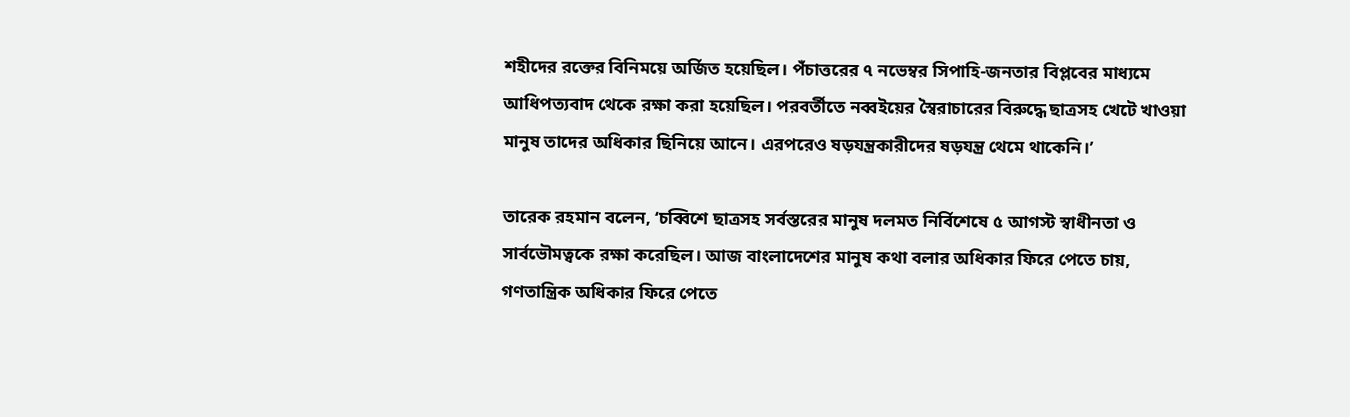শহীদের রক্তের বিনিময়ে অর্জিত হয়েছিল। পঁচাত্তরের ৭ নভেম্বর সিপাহি-জনতার বিপ্লবের মাধ্যমে আধিপত্যবাদ থেকে রক্ষা করা হয়েছিল। পরবর্তীতে নব্বইয়ের স্বৈরাচারের বিরুদ্ধে ছাত্রসহ খেটে খাওয়া মানুষ তাদের অধিকার ছিনিয়ে আনে। এরপরেও ষড়যন্ত্রকারীদের ষড়যন্ত্র থেমে থাকেনি।’

তারেক রহমান বলেন, ‘চব্বিশে ছাত্রসহ সর্বস্তরের মানুষ দলমত নির্বিশেষে ৫ আগস্ট স্বাধীনতা ও সার্বভৌমত্বকে রক্ষা করেছিল। আজ বাংলাদেশের মানুষ কথা বলার অধিকার ফিরে পেতে চায়, গণতান্ত্রিক অধিকার ফিরে পেতে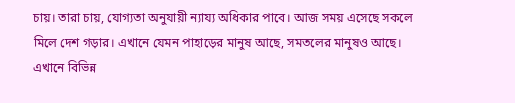চায়। তারা চায়, যোগ্যতা অনুযায়ী ন্যায্য অধিকার পাবে। আজ সময় এসেছে সকলে মিলে দেশ গড়ার। এখানে যেমন পাহাড়ের মানুষ আছে, সমতলের মানুষও আছে। এখানে বিভিন্ন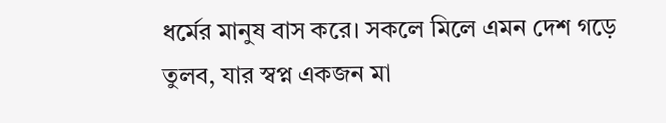ধর্মের মানুষ বাস করে। সকলে মিলে এমন দেশ গড়ে তুলব, যার স্বপ্ন একজন মা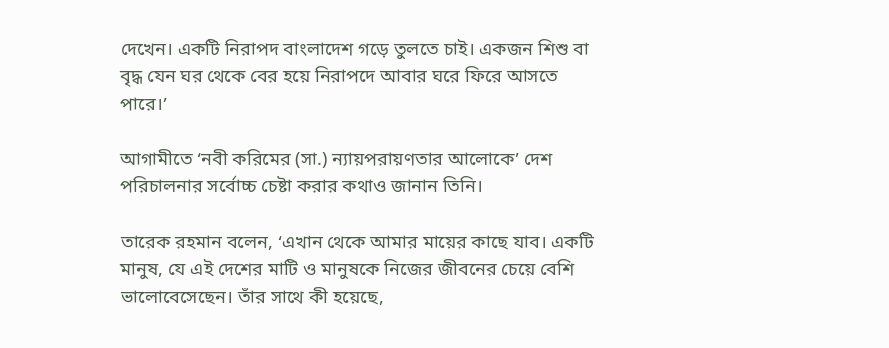দেখেন। একটি নিরাপদ বাংলাদেশ গড়ে তুলতে চাই। একজন শিশু বা বৃদ্ধ যেন ঘর থেকে বের হয়ে নিরাপদে আবার ঘরে ফিরে আসতে পারে।’

আগামীতে ‘নবী করিমের (সা.) ন্যায়পরায়ণতার আলোকে’ দেশ পরিচালনার সর্বোচ্চ চেষ্টা করার কথাও জানান তিনি।

তারেক রহমান বলেন, ‘এখান থেকে আমার মায়ের কাছে যাব। একটি মানুষ, যে এই দেশের মাটি ও মানুষকে নিজের জীবনের চেয়ে বেশি ভালোবেসেছেন। তাঁর সাথে কী হয়েছে,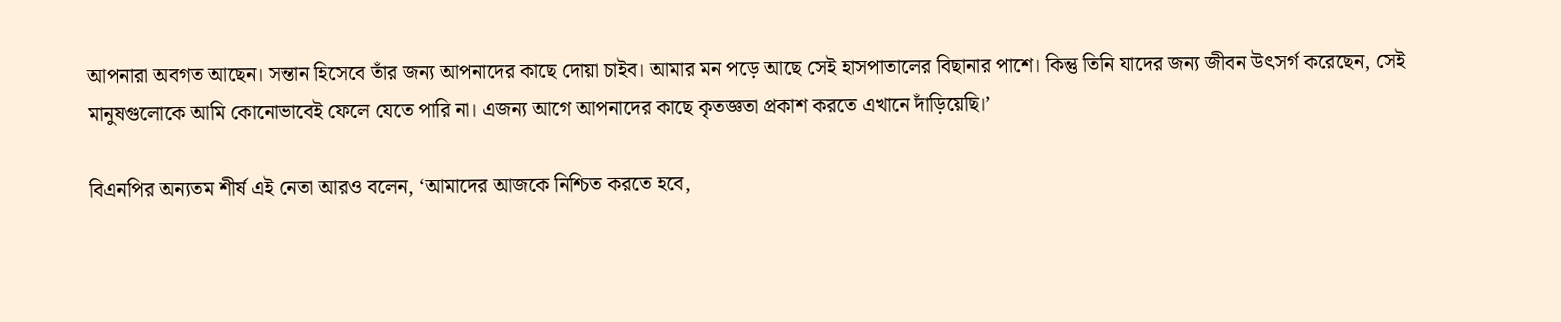আপনারা অবগত আছেন। সন্তান হিসেবে তাঁর জন্য আপনাদের কাছে দোয়া চাইব। আমার মন পড়ে আছে সেই হাসপাতালের বিছানার পাশে। কিন্তু তিনি যাদের জন্য জীবন উৎসর্গ করেছেন, সেই মানুষগুলোকে আমি কোনোভাবেই ফেলে যেতে পারি না। এজন্য আগে আপনাদের কাছে কৃতজ্ঞতা প্রকাশ করতে এখানে দাঁড়িয়েছি।’

বিএনপির অন্যতম শীর্ষ এই নেতা আরও বলেন, ‘আমাদের আজকে নিশ্চিত করতে হবে,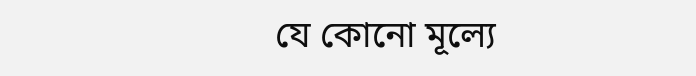যে কোনো মূল্যে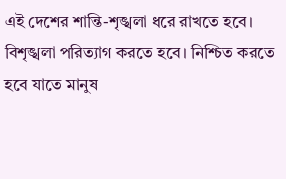এই দেশের শান্তি-শৃঙ্খলা ধরে রাখতে হবে। বিশৃঙ্খলা পরিত্যাগ করতে হবে। নিশ্চিত করতে হবে যাতে মানুষ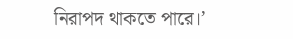নিরাপদ থাকতে পারে।’